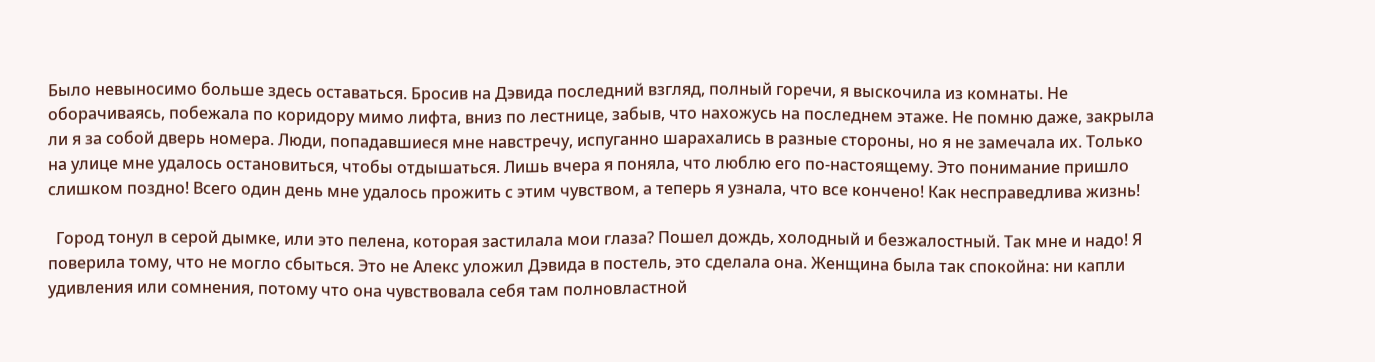Было невыносимо больше здесь оставаться. Бросив на Дэвида последний взгляд, полный горечи, я выскочила из комнаты. Не оборачиваясь, побежала по коридору мимо лифта, вниз по лестнице, забыв, что нахожусь на последнем этаже. Не помню даже, закрыла ли я за собой дверь номера. Люди, попадавшиеся мне навстречу, испуганно шарахались в разные стороны, но я не замечала их. Только на улице мне удалось остановиться, чтобы отдышаться. Лишь вчера я поняла, что люблю его по-настоящему. Это понимание пришло слишком поздно! Всего один день мне удалось прожить с этим чувством, а теперь я узнала, что все кончено! Как несправедлива жизнь!

  Город тонул в серой дымке, или это пелена, которая застилала мои глаза? Пошел дождь, холодный и безжалостный. Так мне и надо! Я поверила тому, что не могло сбыться. Это не Алекс уложил Дэвида в постель, это сделала она. Женщина была так спокойна: ни капли удивления или сомнения, потому что она чувствовала себя там полновластной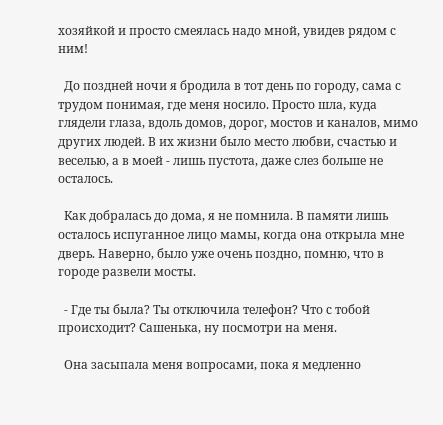хозяйкой и просто смеялась надо мной, увидев рядом с ним!

  До поздней ночи я бродила в тот день по городу, сама с трудом понимая, где меня носило. Просто шла, куда глядели глаза, вдоль домов, дорог, мостов и каналов, мимо других людей. В их жизни было место любви, счастью и веселью, а в моей - лишь пустота, даже слез больше не осталось.

  Как добралась до дома, я не помнила. В памяти лишь осталось испуганное лицо мамы, когда она открыла мне дверь. Наверно, было уже очень поздно, помню, что в городе развели мосты.

  - Где ты была? Ты отключила телефон? Что с тобой происходит? Сашенька, ну посмотри на меня.

  Она засыпала меня вопросами, пока я медленно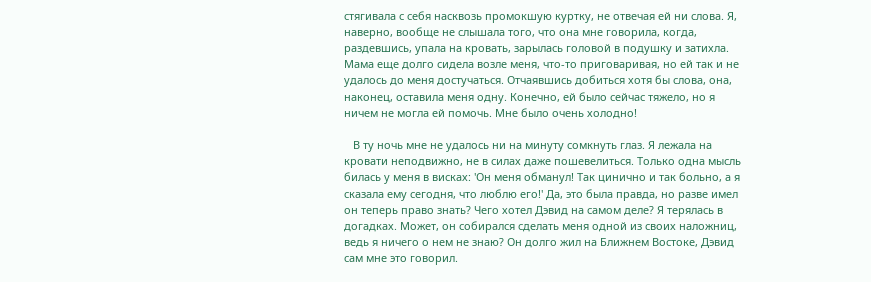стягивала с себя насквозь промокшую куртку, не отвечая ей ни слова. Я, наверно, вообще не слышала того, что она мне говорила, когда, раздевшись, упала на кровать, зарылась головой в подушку и затихла. Мама еще долго сидела возле меня, что-то приговаривая, но ей так и не удалось до меня достучаться. Отчаявшись добиться хотя бы слова, она, наконец, оставила меня одну. Конечно, ей было сейчас тяжело, но я ничем не могла ей помочь. Мне было очень холодно!

   В ту ночь мне не удалось ни на минуту сомкнуть глаз. Я лежала на кровати неподвижно, не в силах даже пошевелиться. Только одна мысль билась у меня в висках: 'Он меня обманул! Так цинично и так больно, а я сказала ему сегодня, что люблю его!' Да, это была правда, но разве имел он теперь право знать? Чего хотел Дэвид на самом деле? Я терялась в догадках. Может, он собирался сделать меня одной из своих наложниц, ведь я ничего о нем не знаю? Он долго жил на Ближнем Востоке, Дэвид сам мне это говорил.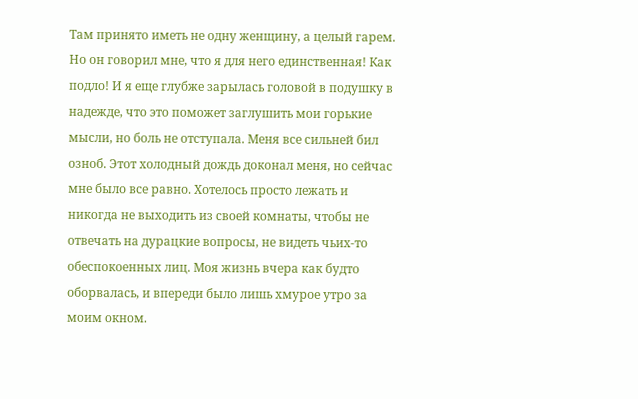Там принято иметь не одну женщину, а целый гарем. Но он говорил мне, что я для него единственная! Как подло! И я еще глубже зарылась головой в подушку в надежде, что это поможет заглушить мои горькие мысли, но боль не отступала. Меня все сильней бил озноб. Этот холодный дождь доконал меня, но сейчас мне было все равно. Хотелось просто лежать и никогда не выходить из своей комнаты, чтобы не отвечать на дурацкие вопросы, не видеть чьих-то обеспокоенных лиц. Моя жизнь вчера как будто оборвалась, и впереди было лишь хмурое утро за моим окном.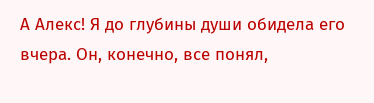А Алекс! Я до глубины души обидела его вчера. Он, конечно, все понял,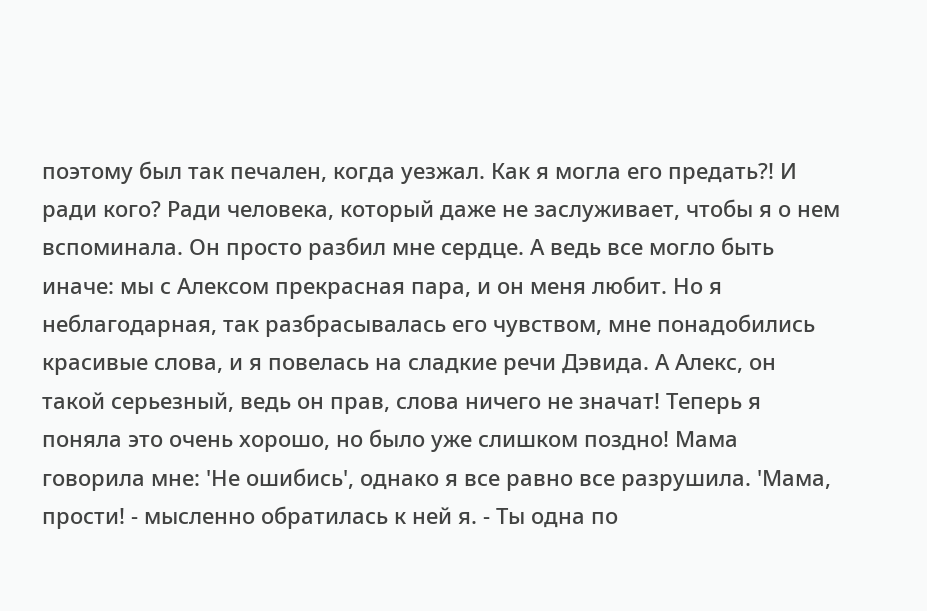поэтому был так печален, когда уезжал. Как я могла его предать?! И ради кого? Ради человека, который даже не заслуживает, чтобы я о нем вспоминала. Он просто разбил мне сердце. А ведь все могло быть иначе: мы с Алексом прекрасная пара, и он меня любит. Но я неблагодарная, так разбрасывалась его чувством, мне понадобились красивые слова, и я повелась на сладкие речи Дэвида. А Алекс, он такой серьезный, ведь он прав, слова ничего не значат! Теперь я поняла это очень хорошо, но было уже слишком поздно! Мама говорила мне: 'Не ошибись', однако я все равно все разрушила. 'Мама, прости! - мысленно обратилась к ней я. - Ты одна по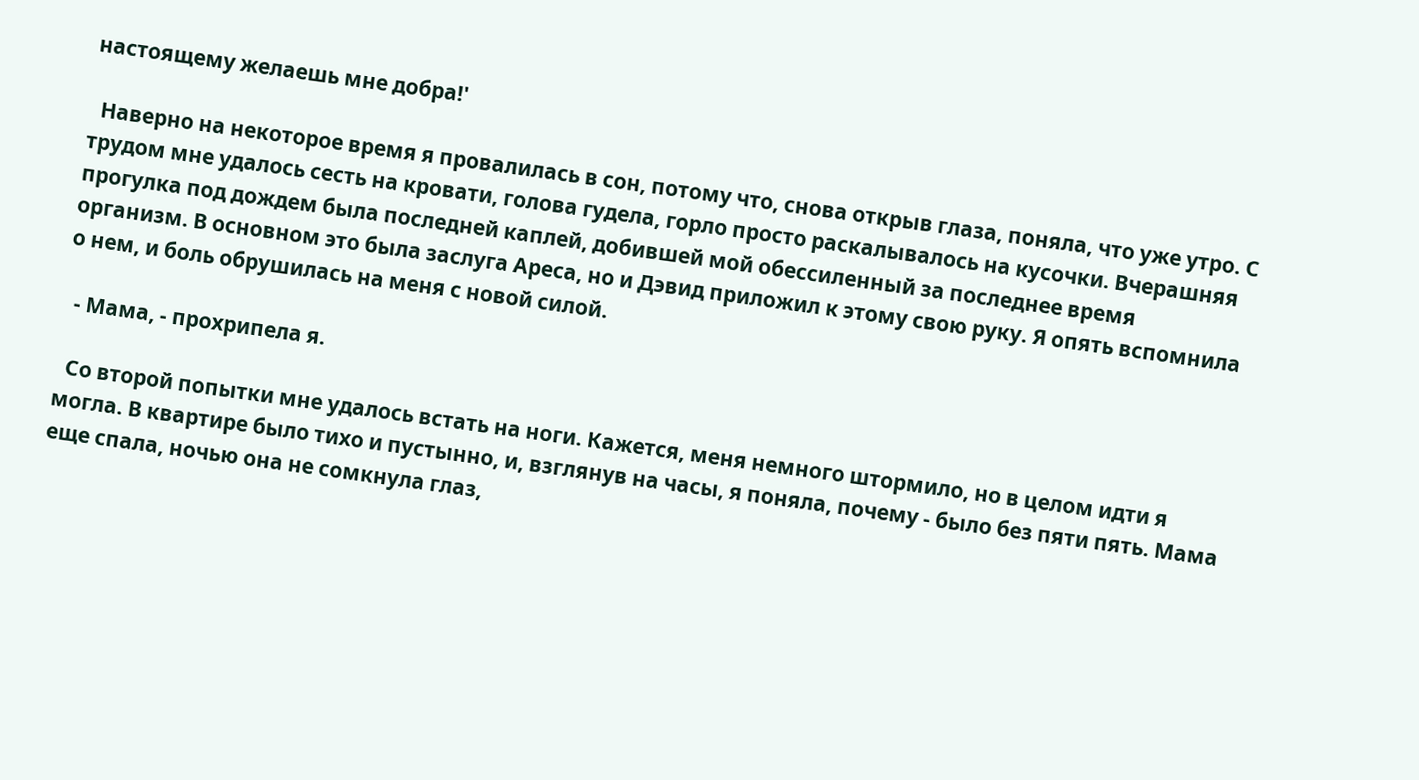настоящему желаешь мне добра!'

  Наверно на некоторое время я провалилась в сон, потому что, снова открыв глаза, поняла, что уже утро. С трудом мне удалось сесть на кровати, голова гудела, горло просто раскалывалось на кусочки. Вчерашняя прогулка под дождем была последней каплей, добившей мой обессиленный за последнее время организм. В основном это была заслуга Ареса, но и Дэвид приложил к этому свою руку. Я опять вспомнила о нем, и боль обрушилась на меня с новой силой.

  - Мама, - прохрипела я.

  Со второй попытки мне удалось встать на ноги. Кажется, меня немного штормило, но в целом идти я могла. В квартире было тихо и пустынно, и, взглянув на часы, я поняла, почему - было без пяти пять. Мама еще спала, ночью она не сомкнула глаз,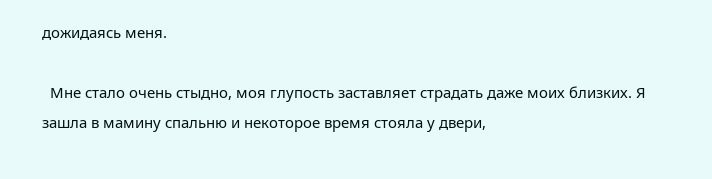дожидаясь меня.

  Мне стало очень стыдно, моя глупость заставляет страдать даже моих близких. Я зашла в мамину спальню и некоторое время стояла у двери,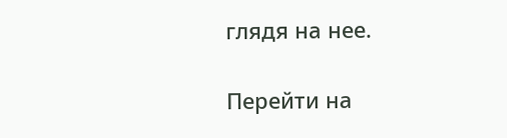глядя на нее.

Перейти на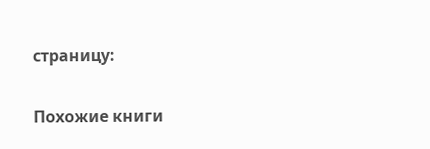страницу:

Похожие книги